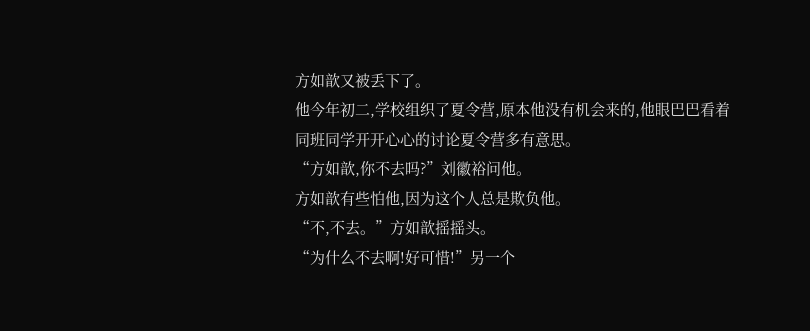方如歆又被丢下了。
他今年初二,学校组织了夏令营,原本他没有机会来的,他眼巴巴看着同班同学开开心心的讨论夏令营多有意思。
“方如歆,你不去吗?”刘徽裕问他。
方如歆有些怕他,因为这个人总是欺负他。
“不,不去。”方如歆摇摇头。
“为什么不去啊!好可惜!”另一个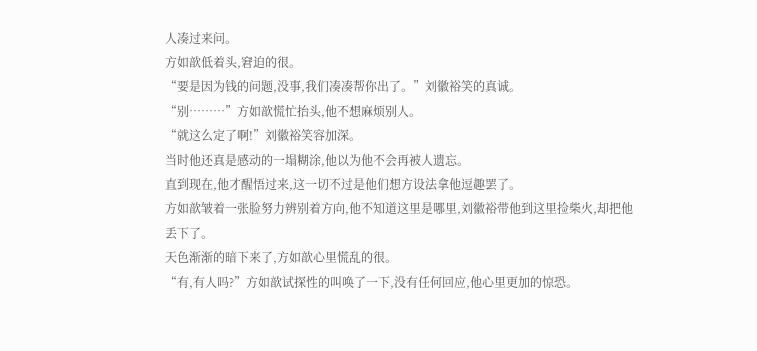人凑过来问。
方如歆低着头,窘迫的很。
“要是因为钱的问题,没事,我们凑凑帮你出了。”刘徽裕笑的真诚。
“别………”方如歆慌忙抬头,他不想麻烦别人。
“就这么定了啊!”刘徽裕笑容加深。
当时他还真是感动的一塌糊涂,他以为他不会再被人遗忘。
直到现在,他才醒悟过来,这一切不过是他们想方设法拿他逗趣罢了。
方如歆皱着一张脸努力辨别着方向,他不知道这里是哪里,刘徽裕带他到这里捡柴火,却把他丢下了。
天色渐渐的暗下来了,方如歆心里慌乱的很。
“有,有人吗?”方如歆试探性的叫唤了一下,没有任何回应,他心里更加的惊恐。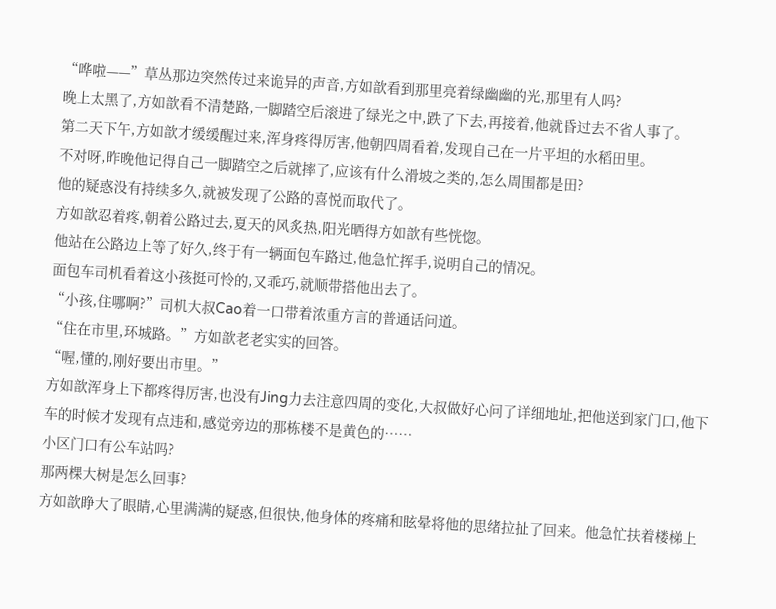“哗啦——”草丛那边突然传过来诡异的声音,方如歆看到那里亮着绿幽幽的光,那里有人吗?
晚上太黑了,方如歆看不清楚路,一脚踏空后滚进了绿光之中,跌了下去,再接着,他就昏过去不省人事了。
第二天下午,方如歆才缓缓醒过来,浑身疼得厉害,他朝四周看着,发现自己在一片平坦的水稻田里。
不对呀,昨晚他记得自己一脚踏空之后就摔了,应该有什么滑坡之类的,怎么周围都是田?
他的疑惑没有持续多久,就被发现了公路的喜悦而取代了。
方如歆忍着疼,朝着公路过去,夏天的风炙热,阳光晒得方如歆有些恍惚。
他站在公路边上等了好久,终于有一辆面包车路过,他急忙挥手,说明自己的情况。
面包车司机看着这小孩挺可怜的,又乖巧,就顺带搭他出去了。
“小孩,住哪啊?”司机大叔Cao着一口带着浓重方言的普通话问道。
“住在市里,环城路。”方如歆老老实实的回答。
“喔,懂的,刚好要出市里。”
方如歆浑身上下都疼得厉害,也没有Jing力去注意四周的变化,大叔做好心问了详细地址,把他送到家门口,他下车的时候才发现有点违和,感觉旁边的那栋楼不是黄色的……
小区门口有公车站吗?
那两棵大树是怎么回事?
方如歆睁大了眼睛,心里满满的疑惑,但很快,他身体的疼痛和眩晕将他的思绪拉扯了回来。他急忙扶着楼梯上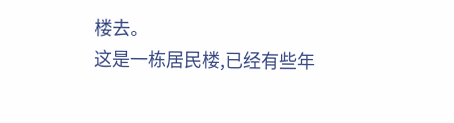楼去。
这是一栋居民楼,已经有些年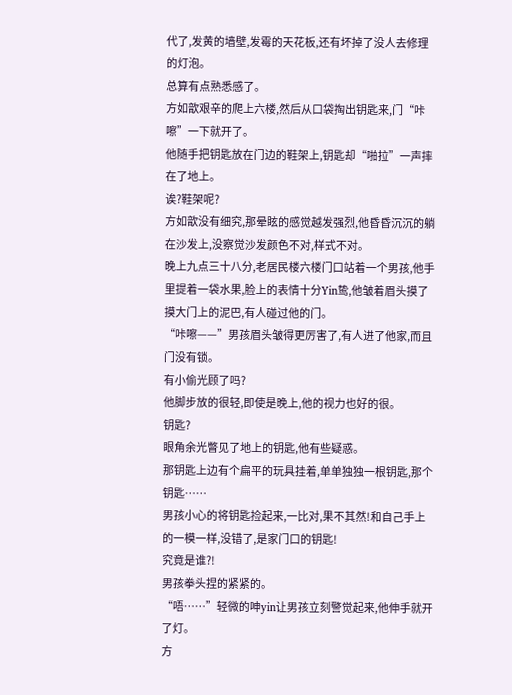代了,发黄的墙壁,发霉的天花板,还有坏掉了没人去修理的灯泡。
总算有点熟悉感了。
方如歆艰辛的爬上六楼,然后从口袋掏出钥匙来,门“咔嚓”一下就开了。
他随手把钥匙放在门边的鞋架上,钥匙却“啪拉”一声摔在了地上。
诶?鞋架呢?
方如歆没有细究,那晕眩的感觉越发强烈,他昏昏沉沉的躺在沙发上,没察觉沙发颜色不对,样式不对。
晚上九点三十八分,老居民楼六楼门口站着一个男孩,他手里提着一袋水果,脸上的表情十分Yin鸷,他皱着眉头摸了摸大门上的泥巴,有人碰过他的门。
“咔嚓——”男孩眉头皱得更厉害了,有人进了他家,而且门没有锁。
有小偷光顾了吗?
他脚步放的很轻,即使是晚上,他的视力也好的很。
钥匙?
眼角余光瞥见了地上的钥匙,他有些疑惑。
那钥匙上边有个扁平的玩具挂着,单单独独一根钥匙,那个钥匙……
男孩小心的将钥匙捡起来,一比对,果不其然!和自己手上的一模一样,没错了,是家门口的钥匙!
究竟是谁?!
男孩拳头捏的紧紧的。
“唔……”轻微的呻yin让男孩立刻警觉起来,他伸手就开了灯。
方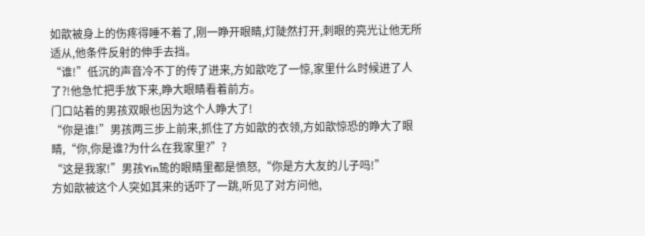如歆被身上的伤疼得睡不着了,刚一睁开眼睛,灯陡然打开,刺眼的亮光让他无所适从,他条件反射的伸手去挡。
“谁!”低沉的声音冷不丁的传了进来,方如歆吃了一惊,家里什么时候进了人了?!他急忙把手放下来,睁大眼睛看着前方。
门口站着的男孩双眼也因为这个人睁大了!
“你是谁!”男孩两三步上前来,抓住了方如歆的衣领,方如歆惊恐的睁大了眼睛,“你,你是谁?为什么在我家里?”?
“这是我家!”男孩Yin鸷的眼睛里都是愤怒,“你是方大友的儿子吗!”
方如歆被这个人突如其来的话吓了一跳,听见了对方问他,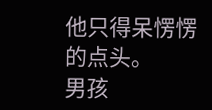他只得呆愣愣的点头。
男孩